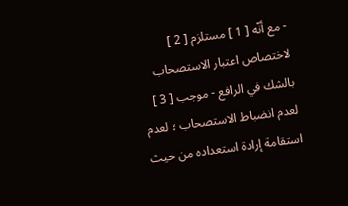- مع أنّه [ 1 ] مستلزم [ 2 ] لاختصاص اعتبار الاستصحاب بالشك في الرافع - موجب [ 3 ] لعدم انضباط الاستصحاب ؛ لعدم استقامة إرادة استعداده من حيث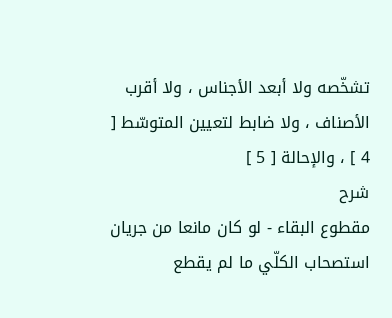تشخّصه ولا أبعد الأجناس ، ولا أقرب الأصناف ، ولا ضابط لتعيين المتوسّط [ 4 ] ، والإحالة [ 5 ]
شرح
مقطوع البقاء - لو كان مانعا من جريان استصحاب الكلّي ما لم يقطع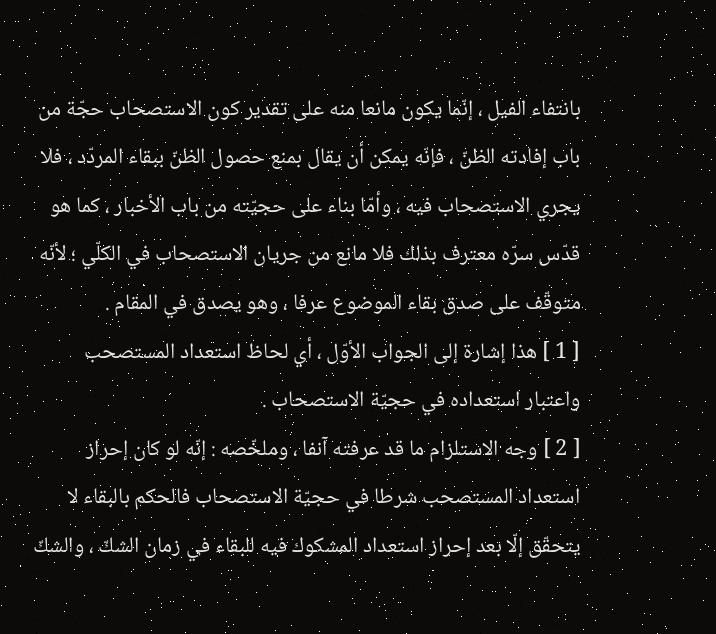بانتفاء الفيل ، إنّما يكون مانعا منه على تقدير كون الاستصحاب حجّة من باب إفادته الظنّ ، فإنّه يمكن أن يقال بمنع حصول الظنّ ببقاء المردّد ، فلا يجري الاستصحاب فيه ، وأمّا بناء على حجيّته من باب الأخبار ، كما هو قدّس سرّه معترف بذلك فلا مانع من جريان الاستصحاب في الكلّي ؛ لأنّه متوقّف على صدق بقاء الموضوع عرفا ، وهو يصدق في المقام .
[ 1 ] هذا إشارة إلى الجواب الأوّل ، أي لحاظ استعداد المستصحب واعتبار استعداده في حجيّة الاستصحاب .
[ 2 ] وجه الاستلزام ما قد عرفته آنفا ، وملخّصه : إنّه لو كان إحراز استعداد المستصحب شرطا في حجيّة الاستصحاب فالحكم بالبقاء لا يتحقّق إلّا بعد إحراز استعداد المشكوك فيه للبقاء في زمان الشكّ ، والشكّ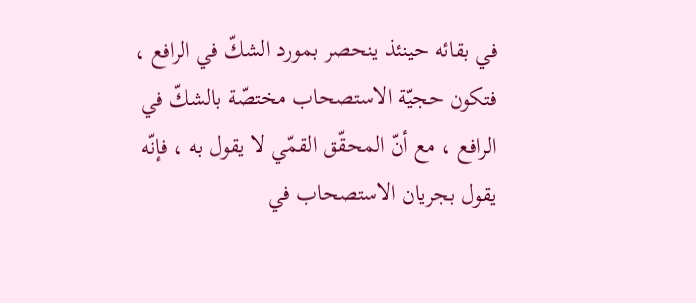في بقائه حينئذ ينحصر بمورد الشكّ في الرافع ، فتكون حجيّة الاستصحاب مختصّة بالشكّ في الرافع ، مع أنّ المحقّق القمّي لا يقول به ، فإنّه يقول بجريان الاستصحاب في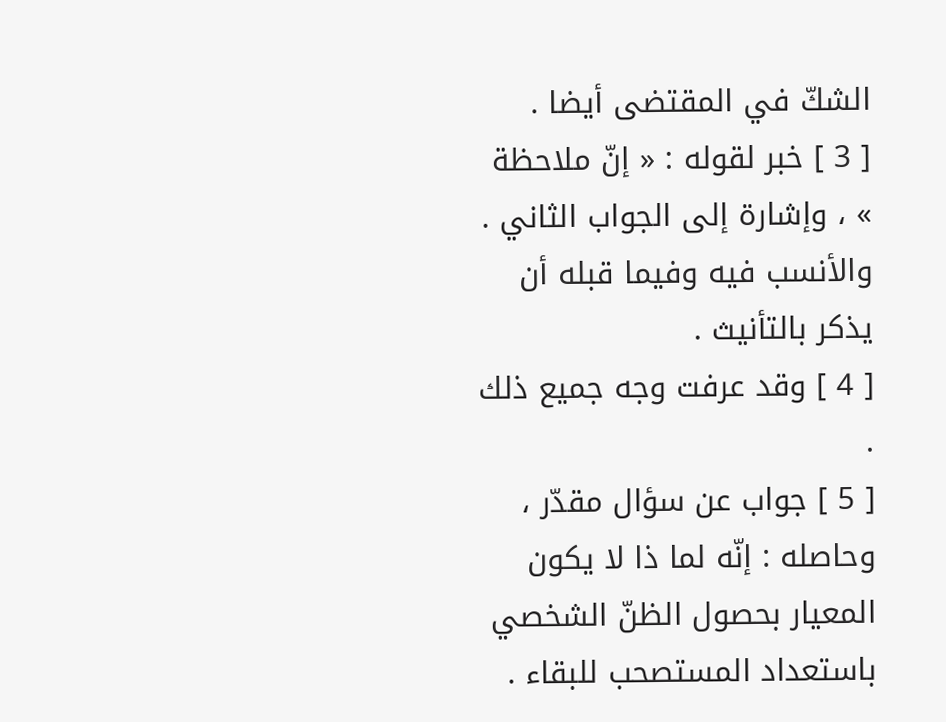الشكّ في المقتضى أيضا .
[ 3 ] خبر لقوله : « إنّ ملاحظة » ، وإشارة إلى الجواب الثاني . والأنسب فيه وفيما قبله أن يذكر بالتأنيث .
[ 4 ] وقد عرفت وجه جميع ذلك .
[ 5 ] جواب عن سؤال مقدّر ، وحاصله : إنّه لما ذا لا يكون المعيار بحصول الظنّ الشخصي باستعداد المستصحب للبقاء .